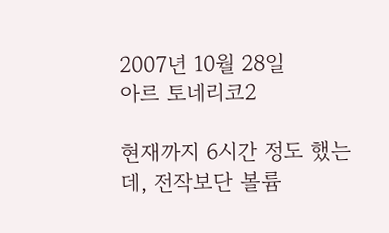2007년 10월 28일
아르 토네리코2

현재까지 6시간 정도 했는데, 전작보단 볼륨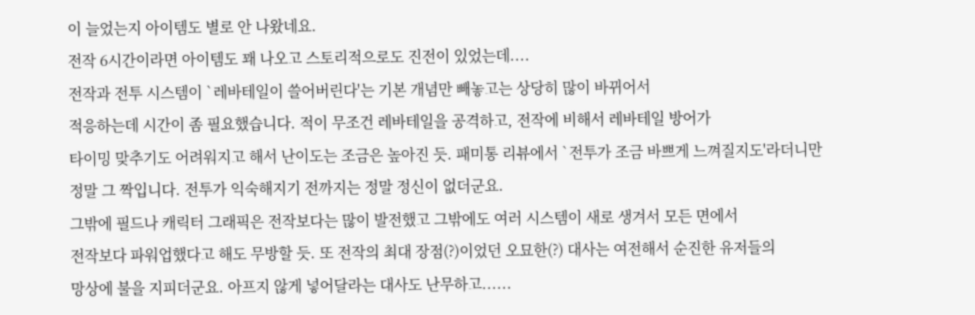이 늘었는지 아이템도 별로 안 나왔네요.
전작 6시간이라면 아이템도 꽤 나오고 스토리적으로도 진전이 있었는데....
전작과 전투 시스템이 `레바테일이 쓸어버린다'는 기본 개념만 빼놓고는 상당히 많이 바뀌어서
적응하는데 시간이 좀 필요했습니다. 적이 무조건 레바테일을 공격하고, 전작에 비해서 레바테일 방어가
타이밍 맞추기도 어려워지고 해서 난이도는 조금은 높아진 듯. 패미통 리뷰에서 `전투가 조금 바쁘게 느껴질지도'라더니만
정말 그 짝입니다. 전투가 익숙해지기 전까지는 정말 정신이 없더군요.
그밖에 필드나 캐릭터 그래픽은 전작보다는 많이 발전했고 그밖에도 여러 시스템이 새로 생겨서 모든 면에서
전작보다 파워업했다고 해도 무방할 듯. 또 전작의 최대 장점(?)이었던 오묘한(?) 대사는 여전해서 순진한 유저들의
망상에 불을 지피더군요. 아프지 않게 넣어달라는 대사도 난무하고......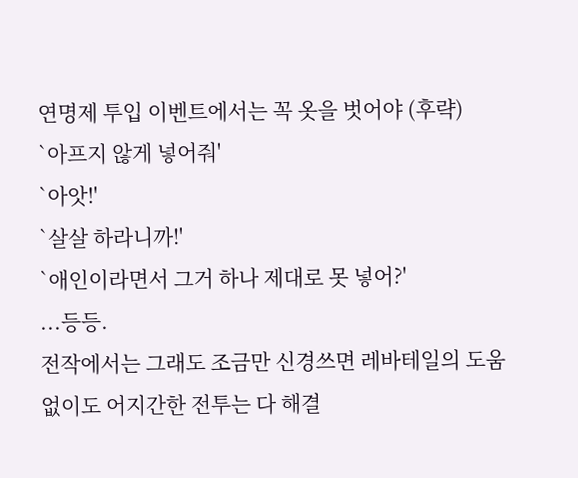연명제 투입 이벤트에서는 꼭 옷을 벗어야 (후략)
`아프지 않게 넣어줘'
`아앗!'
`살살 하라니까!'
`애인이라면서 그거 하나 제대로 못 넣어?'
...등등.
전작에서는 그래도 조금만 신경쓰면 레바테일의 도움 없이도 어지간한 전투는 다 해결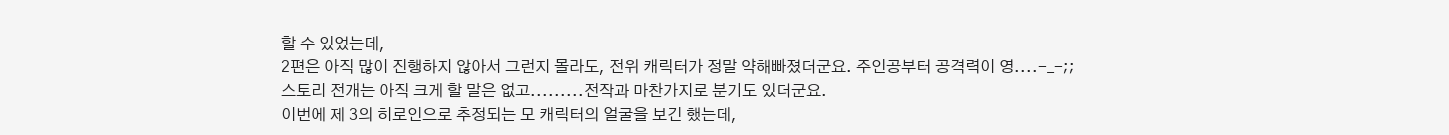할 수 있었는데,
2편은 아직 많이 진행하지 않아서 그런지 몰라도, 전위 캐릭터가 정말 약해빠졌더군요. 주인공부터 공격력이 영....-_-;;
스토리 전개는 아직 크게 할 말은 없고.........전작과 마찬가지로 분기도 있더군요.
이번에 제 3의 히로인으로 추정되는 모 캐릭터의 얼굴을 보긴 했는데,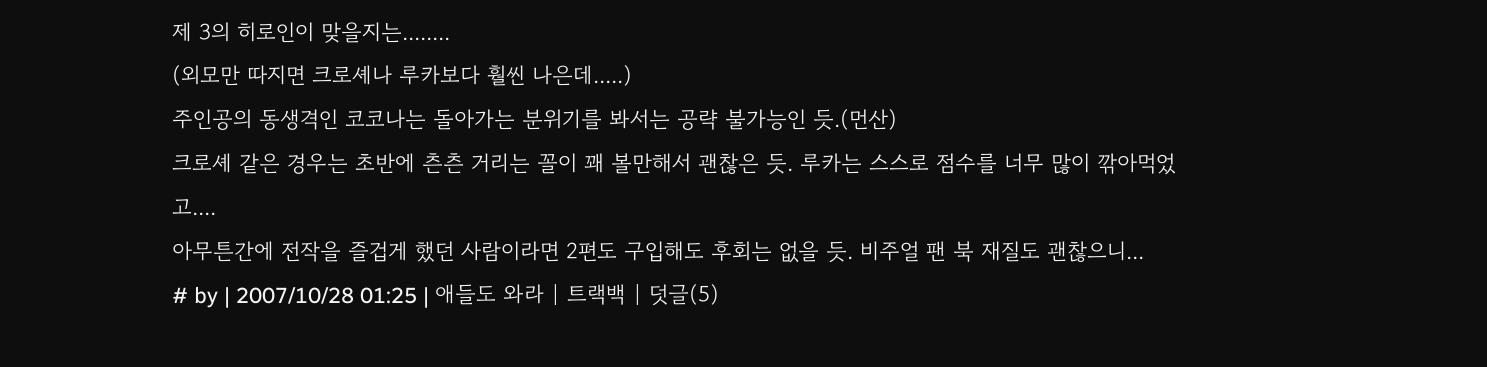제 3의 히로인이 맞을지는........
(외모만 따지면 크로셰나 루카보다 훨씬 나은데.....)
주인공의 동생격인 코코나는 돌아가는 분위기를 봐서는 공략 불가능인 듯.(먼산)
크로셰 같은 경우는 초반에 츤츤 거리는 꼴이 꽤 볼만해서 괜찮은 듯. 루카는 스스로 점수를 너무 많이 깎아먹었고....
아무튼간에 전작을 즐겁게 했던 사람이라면 2편도 구입해도 후회는 없을 듯. 비주얼 팬 북 재질도 괜찮으니...
# by | 2007/10/28 01:25 | 애들도 와라 | 트랙백 | 덧글(5)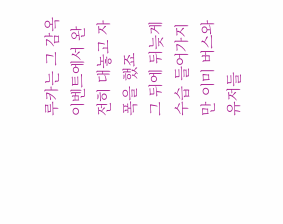루카는 그 감옥 이벤트에서 완전히 대놓고 자폭을 했죠
그 뒤에 뒤늦게 수습 들어가지만 이미 버스와 유저들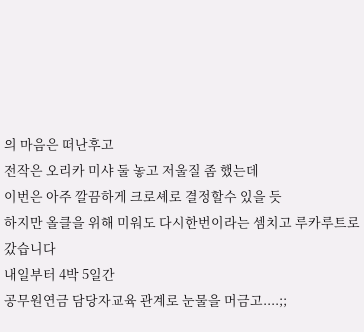의 마음은 떠난후고
전작은 오리카 미샤 둘 놓고 저울질 좀 했는데
이번은 아주 깔끔하게 크로셰로 결정할수 있을 듯
하지만 올클을 위해 미워도 다시한번이라는 셈치고 루카루트로 갔습니다
내일부터 4박 5일간
공무원연금 담당자교육 관계로 눈물을 머금고....;;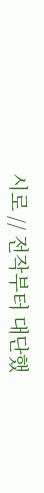시로 // 전작부터 대단했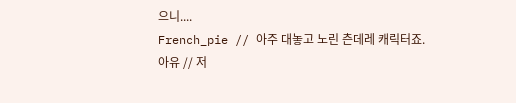으니....
French_pie // 아주 대놓고 노린 츤데레 캐릭터죠.
아유 // 저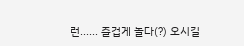런...... 즐겁게 놀다(?) 오시길